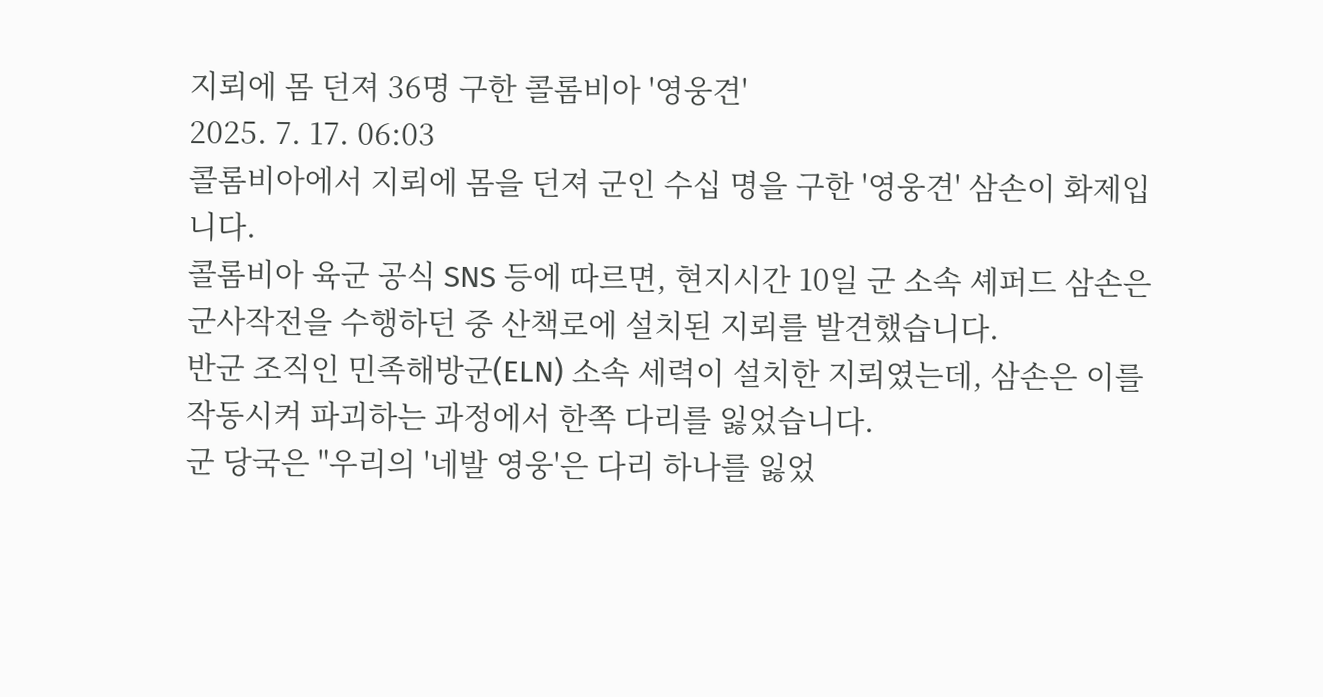지뢰에 몸 던져 36명 구한 콜롬비아 '영웅견'
2025. 7. 17. 06:03
콜롬비아에서 지뢰에 몸을 던져 군인 수십 명을 구한 '영웅견' 삼손이 화제입니다.
콜롬비아 육군 공식 SNS 등에 따르면, 현지시간 10일 군 소속 셰퍼드 삼손은 군사작전을 수행하던 중 산책로에 설치된 지뢰를 발견했습니다.
반군 조직인 민족해방군(ELN) 소속 세력이 설치한 지뢰였는데, 삼손은 이를 작동시켜 파괴하는 과정에서 한쪽 다리를 잃었습니다.
군 당국은 "우리의 '네발 영웅'은 다리 하나를 잃었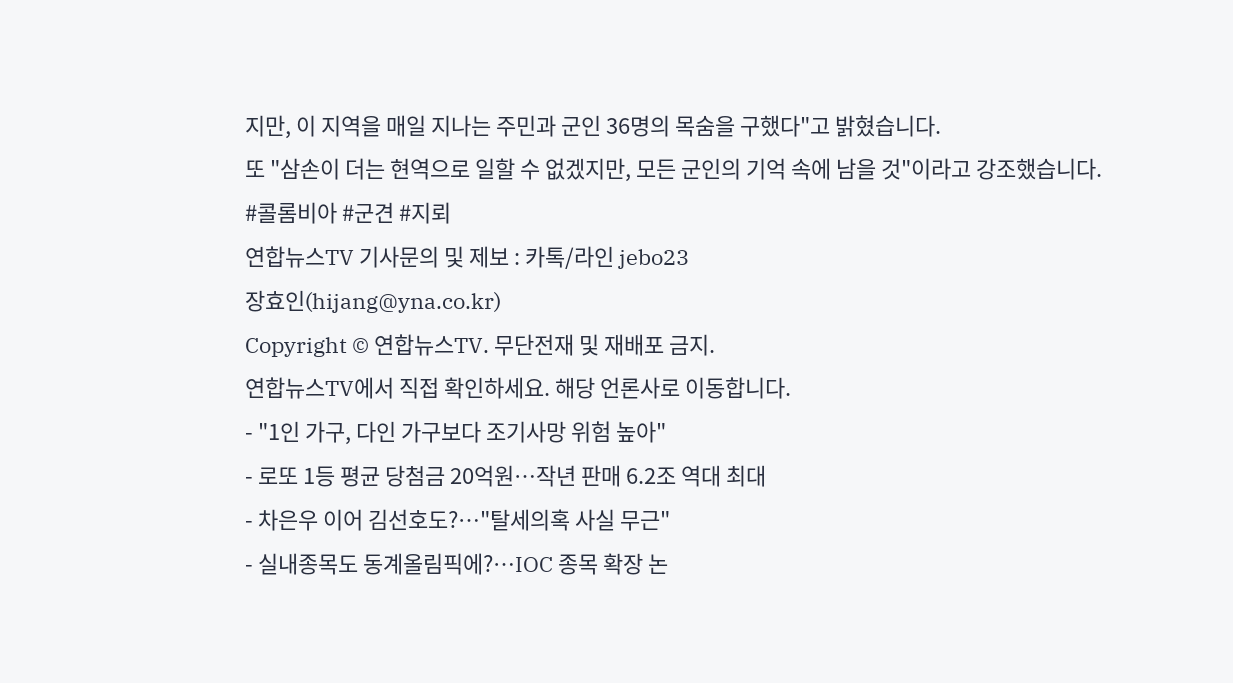지만, 이 지역을 매일 지나는 주민과 군인 36명의 목숨을 구했다"고 밝혔습니다.
또 "삼손이 더는 현역으로 일할 수 없겠지만, 모든 군인의 기억 속에 남을 것"이라고 강조했습니다.
#콜롬비아 #군견 #지뢰
연합뉴스TV 기사문의 및 제보 : 카톡/라인 jebo23
장효인(hijang@yna.co.kr)
Copyright © 연합뉴스TV. 무단전재 및 재배포 금지.
연합뉴스TV에서 직접 확인하세요. 해당 언론사로 이동합니다.
- "1인 가구, 다인 가구보다 조기사망 위험 높아"
- 로또 1등 평균 당첨금 20억원…작년 판매 6.2조 역대 최대
- 차은우 이어 김선호도?…"탈세의혹 사실 무근"
- 실내종목도 동계올림픽에?…IOC 종목 확장 논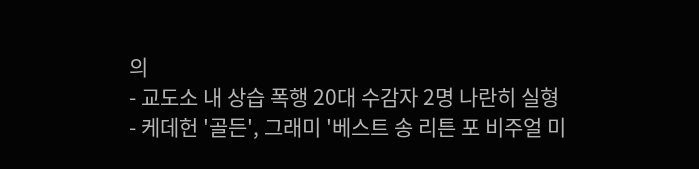의
- 교도소 내 상습 폭행 20대 수감자 2명 나란히 실형
- 케데헌 '골든', 그래미 '베스트 송 리튼 포 비주얼 미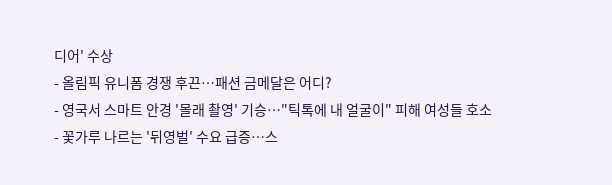디어' 수상
- 올림픽 유니폼 경쟁 후끈…패션 금메달은 어디?
- 영국서 스마트 안경 '몰래 촬영' 기승…"틱톡에 내 얼굴이" 피해 여성들 호소
- 꽃가루 나르는 '뒤영벌' 수요 급증…스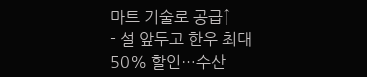마트 기술로 공급↑
- 설 앞두고 한우 최대 50% 할인…수산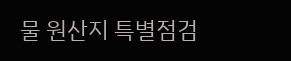물 원산지 특별점검